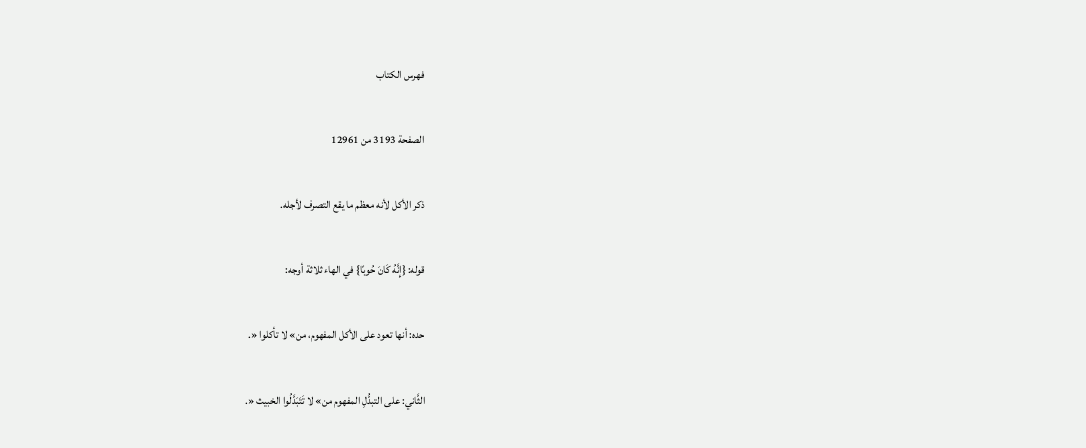فهرس الكتاب

الصفحة 3193 من 12961

ذكر الأكل لأنه معظم ما يقع التصرف لأجله.

قوله: {إِنَّهُ كَانَ حُوبًا} في الهاء ثلاثة أوجه:

حده: أنها تعود على الأكل المفهوم، من» لا تأكلوا «.

الثَّاني: على التبدُّلِ المفهوم من» لا تَتَبَدَّلُوا الخبيث «.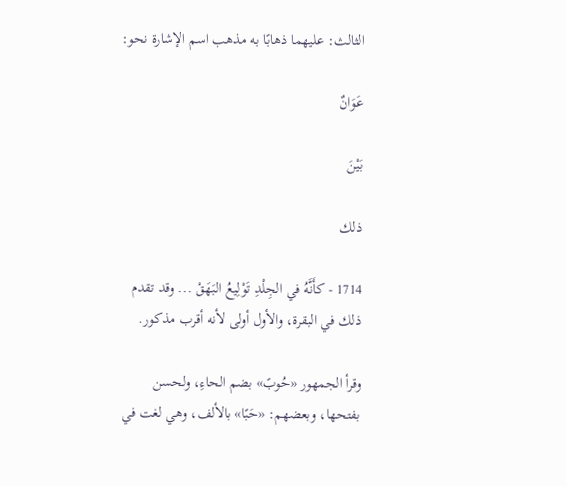الثالث: عليهما ذهابًا به مذهب اسم الإشارة نحو:

عَوَانٌ

بَيْنَ

ذلك

1714 - كأَنَّهُ في الجِلْدِ تَوْلِيعُ البَهَقْ ... وقد تقدم ذلك في البقرة، والأول أولى لأنه أقرب مذكور.

وقرأ الجمهور «حُوبً» بضم الحاءِ، ولحسن بفتحها، وبعضهم: «حَبًا» بالألف، وهي لغت في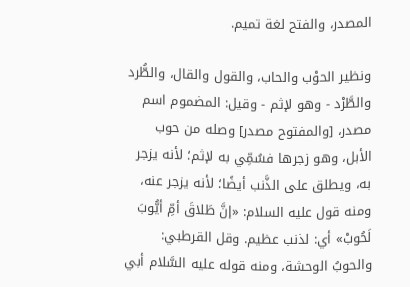المصدر، والفتح لغة تميم.

ونظير الحوْب والحاب، والقول والقال، والطُّرد والطَّرْد - وهو لإثم - وقيل: المضموم اسم مصدر، [والمفتوح مصدر] وصله من حوب الأبل، وهو زجرها فسُمِّي به لإثم؛ لأنه يزجر به، ويطلق على الذَّنب أيضًا؛ لأنه يزجر عنه، ومنه قول عليه السلام: «إنَّ طَلاقَ أمِّ أيُّوبَ لَحُوبْ» أي: لذنب عظيم. وقل القرطبي: والحوبُ الوحشة، ومنه قوله عليه السَّلام أبي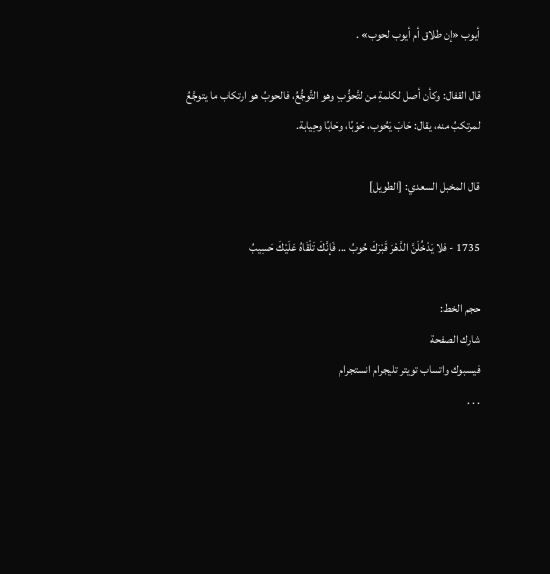أيوب «إن طلاق أم أيوب لحوب» .

قال القفال: وكأن أصل لكلمةِ من لتَّحوُّبِ وهو التَّوجُّعُ، فالحوبُ هو ارتكاب ما يتوجَّعُ لمرتكبُ منه، يقال: حَابَ يَحُوب، حَوْبًا، وحَابًا وحِيابة.

قال المخبل السعدي: [الطويل]

1735 - فلا يَدْخُلَنَّ الدَّهْرَ قَبْرَكَ حُوبُ ... فَإنَّكَ تَلْقَاهُ عَلَيْكَ حَسِيبُ

حجم الخط:
شارك الصفحة
فيسبوك واتساب تويتر تليجرام انستجرام
. . .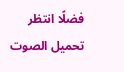فضلًا انتظر تحميل الصوت